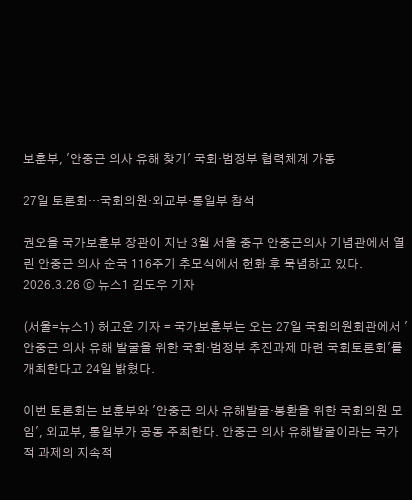보훈부, '안중근 의사 유해 찾기' 국회·범정부 협력체계 가동

27일 토론회…국회의원·외교부·통일부 참석

권오을 국가보훈부 장관이 지난 3월 서울 중구 안중근의사 기념관에서 열린 안중근 의사 순국 116주기 추모식에서 헌화 후 묵념하고 있다. 2026.3.26 ⓒ 뉴스1 김도우 기자

(서울=뉴스1) 허고운 기자 = 국가보훈부는 오는 27일 국회의원회관에서 '안중근 의사 유해 발굴을 위한 국회·범정부 추진과제 마련 국회토론회'를 개최한다고 24일 밝혔다.

이번 토론회는 보훈부와 '안중근 의사 유해발굴·봉환을 위한 국회의원 모임', 외교부, 통일부가 공동 주최한다. 안중근 의사 유해발굴이라는 국가적 과제의 지속적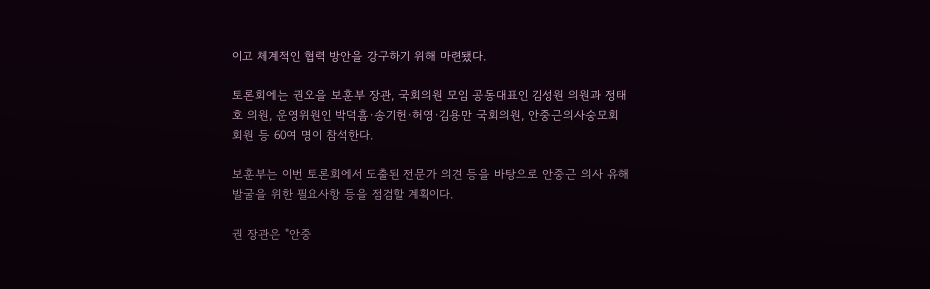이고 체계적인 협력 방안을 강구하기 위해 마련됐다.

토론회에는 권오을 보훈부 장관, 국회의원 모임 공동대표인 김성원 의원과 정태호 의원, 운영위원인 박덕흠·송기헌·허영·김용만 국회의원, 안중근의사숭모회 회원 등 60여 명이 참석한다.

보훈부는 이번 토론회에서 도출된 전문가 의견 등을 바탕으로 안중근 의사 유해발굴을 위한 필요사항 등을 점검할 계획이다.

권 장관은 "안중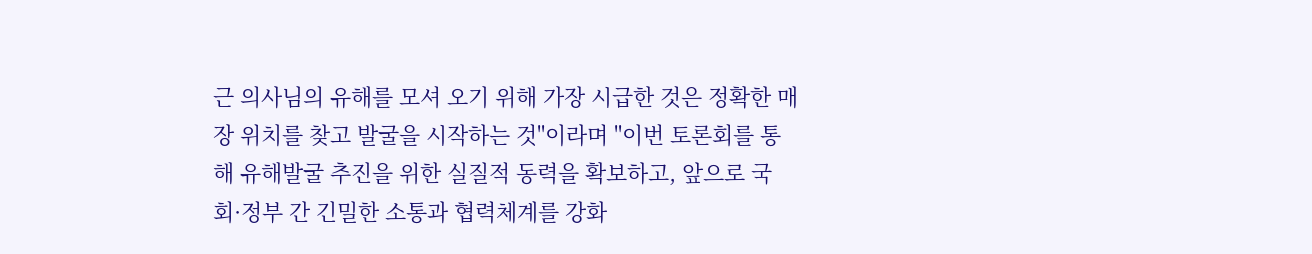근 의사님의 유해를 모셔 오기 위해 가장 시급한 것은 정확한 매장 위치를 찾고 발굴을 시작하는 것"이라며 "이번 토론회를 통해 유해발굴 추진을 위한 실질적 동력을 확보하고, 앞으로 국회·정부 간 긴밀한 소통과 협력체계를 강화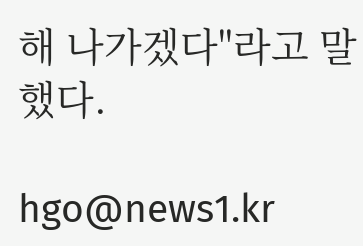해 나가겠다"라고 말했다.

hgo@news1.kr